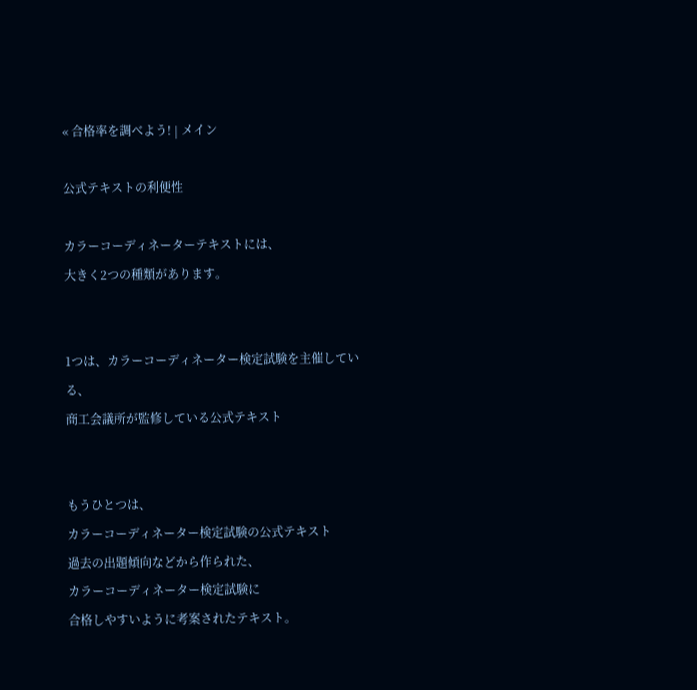« 合格率を調べよう! | メイン

公式テキストの利便性

カラーコーディネーターテキストには、
大きく2つの種類があります。


1つは、カラーコーディネーター検定試験を主催している、
商工会議所が監修している公式テキスト


もうひとつは、
カラーコーディネーター検定試験の公式テキスト
過去の出題傾向などから作られた、
カラーコーディネーター検定試験に
合格しやすいように考案されたテキスト。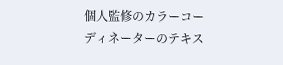個人監修のカラーコーディネーターのテキス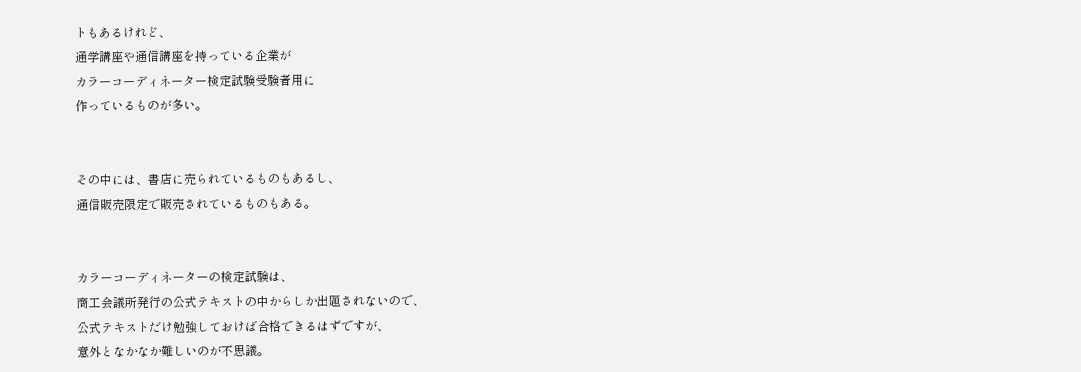トもあるけれど、
通学講座や通信講座を持っている企業が
カラーコーディネーター検定試験受験者用に
作っているものが多い。


その中には、書店に売られているものもあるし、
通信販売限定で販売されているものもある。


カラーコーディネーターの検定試験は、
商工会議所発行の公式テキストの中からしか出題されないので、
公式テキストだけ勉強しておけば合格できるはずですが、
意外となかなか難しいのが不思議。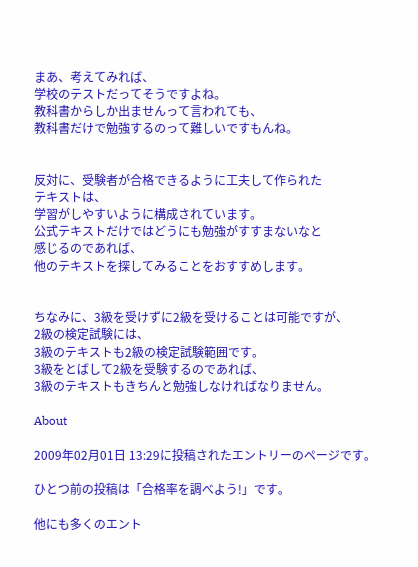まあ、考えてみれば、
学校のテストだってそうですよね。
教科書からしか出ませんって言われても、
教科書だけで勉強するのって難しいですもんね。


反対に、受験者が合格できるように工夫して作られた
テキストは、
学習がしやすいように構成されています。
公式テキストだけではどうにも勉強がすすまないなと
感じるのであれば、
他のテキストを探してみることをおすすめします。


ちなみに、3級を受けずに2級を受けることは可能ですが、
2級の検定試験には、
3級のテキストも2級の検定試験範囲です。
3級をとばして2級を受験するのであれば、
3級のテキストもきちんと勉強しなければなりません。

About

2009年02月01日 13:29に投稿されたエントリーのページです。

ひとつ前の投稿は「合格率を調べよう!」です。

他にも多くのエント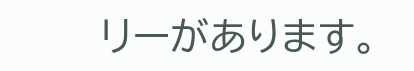リーがあります。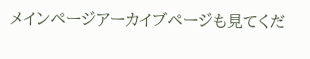メインページアーカイブページも見てくだ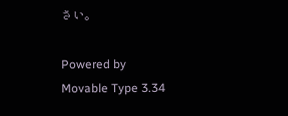さい。

Powered by
Movable Type 3.34